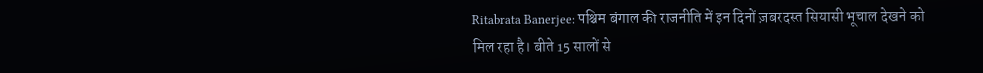Ritabrata Banerjee: पश्चिम बंगाल की राजनीति में इन दिनों ज़बरदस्त सियासी भूचाल देखने को मिल रहा है। बीते 15 सालों से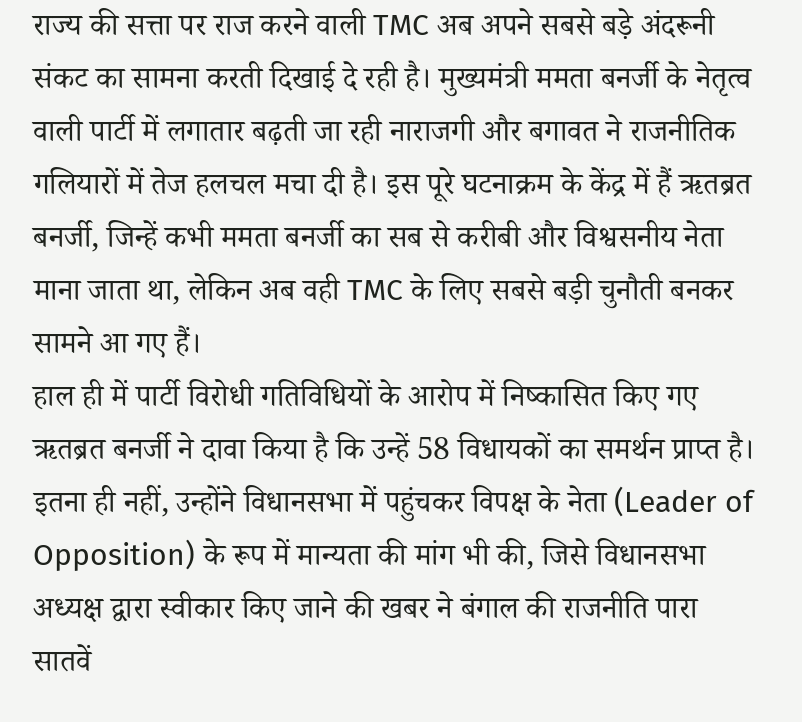राज्य की सत्ता पर राज करने वाली TMC अब अपने सबसे बड़े अंदरूनी संकट का सामना करती दिखाई दे रही है। मुख्यमंत्री ममता बनर्जी के नेतृत्व वाली पार्टी में लगातार बढ़ती जा रही नाराजगी और बगावत ने राजनीतिक गलियारों में तेज हलचल मचा दी है। इस पूरे घटनाक्रम के केंद्र में हैं ऋतब्रत बनर्जी, जिन्हें कभी ममता बनर्जी का सब से करीबी और विश्वसनीय नेता माना जाता था, लेकिन अब वही TMC के लिए सबसे बड़ी चुनौती बनकर सामने आ गए हैं।
हाल ही में पार्टी विरोधी गतिविधियों के आरोप में निष्कासित किए गए ऋतब्रत बनर्जी ने दावा किया है कि उन्हें 58 विधायकों का समर्थन प्राप्त है। इतना ही नहीं, उन्होंने विधानसभा में पहुंचकर विपक्ष के नेता (Leader of Opposition) के रूप में मान्यता की मांग भी की, जिसे विधानसभा अध्यक्ष द्वारा स्वीकार किए जाने की खबर ने बंगाल की राजनीति पारा सातवें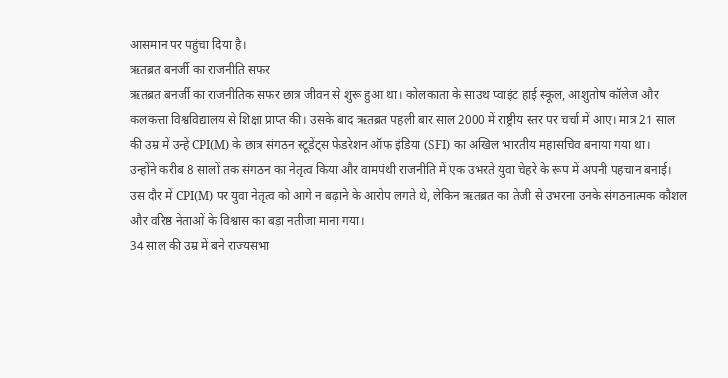आसमान पर पहुंचा दिया है।
ऋतब्रत बनर्जी का राजनीति सफर
ऋतब्रत बनर्जी का राजनीतिक सफर छात्र जीवन से शुरू हुआ था। कोलकाता के साउथ प्वाइंट हाई स्कूल, आशुतोष कॉलेज और कलकत्ता विश्वविद्यालय से शिक्षा प्राप्त की। उसके बाद ऋतब्रत पहली बार साल 2000 में राष्ट्रीय स्तर पर चर्चा में आए। मात्र 21 साल की उम्र में उन्हें CPI(M) के छात्र संगठन स्टूडेंट्स फेडरेशन ऑफ इंडिया (SFI) का अखिल भारतीय महासचिव बनाया गया था।
उन्होंने करीब 8 सालों तक संगठन का नेतृत्व किया और वामपंथी राजनीति में एक उभरते युवा चेहरे के रूप में अपनी पहचान बनाई। उस दौर में CPI(M) पर युवा नेतृत्व को आगे न बढ़ाने के आरोप लगते थे, लेकिन ऋतब्रत का तेजी से उभरना उनके संगठनात्मक कौशल और वरिष्ठ नेताओं के विश्वास का बड़ा नतीजा माना गया।
34 साल की उम्र में बने राज्यसभा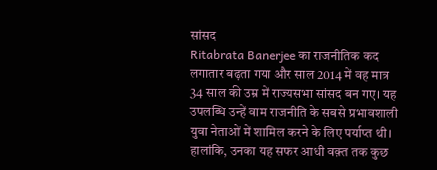सांसद
Ritabrata Banerjee का राजनीतिक कद लगातार बढ़ता गया और साल 2014 में वह मात्र 34 साल की उम्र में राज्यसभा सांसद बन गए। यह उपलब्धि उन्हें वाम राजनीति के सबसे प्रभावशाली युवा नेताओं में शामिल करने के लिए पर्याप्त थी।
हालांकि, उनका यह सफर आधी वक़्त तक कुछ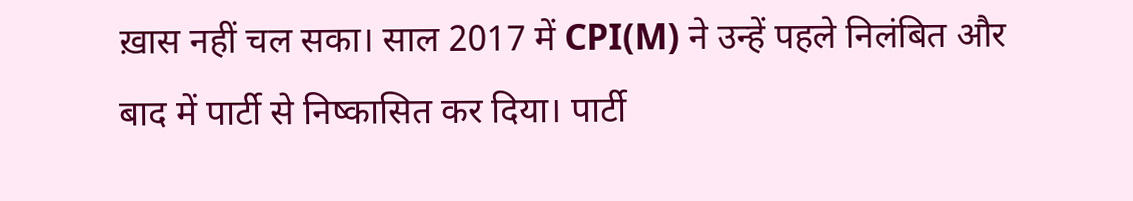ख़ास नहीं चल सका। साल 2017 में CPI(M) ने उन्हें पहले निलंबित और बाद में पार्टी से निष्कासित कर दिया। पार्टी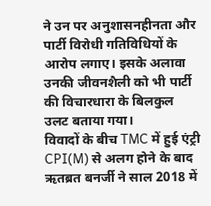ने उन पर अनुशासनहीनता और पार्टी विरोधी गतिविधियों के आरोप लगाए। इसके अलावा उनकी जीवनशैली को भी पार्टी की विचारधारा के बिलकुल उलट बताया गया।
विवादों के बीच TMC में हुई एंट्री
CPI(M) से अलग होने के बाद ऋतब्रत बनर्जी ने साल 2018 में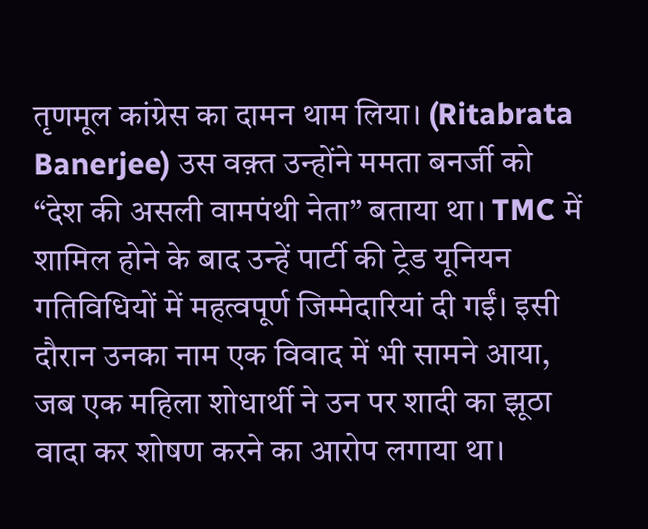तृणमूल कांग्रेस का दामन थाम लिया। (Ritabrata Banerjee) उस वक़्त उन्होंने ममता बनर्जी को “देश की असली वामपंथी नेता” बताया था। TMC में शामिल होने के बाद उन्हें पार्टी की ट्रेड यूनियन गतिविधियों में महत्वपूर्ण जिम्मेदारियां दी गईं। इसी दौरान उनका नाम एक विवाद में भी सामने आया, जब एक महिला शोधार्थी ने उन पर शादी का झूठा वादा कर शोषण करने का आरोप लगाया था।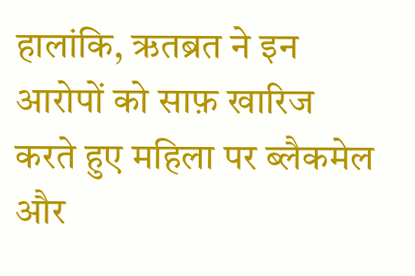हालांकि, ऋतब्रत ने इन आरोपों को साफ़ खारिज करते हुए महिला पर ब्लैकमेल और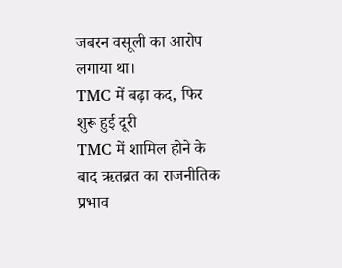जबरन वसूली का आरोप लगाया था।
TMC में बढ़ा कद, फिर शुरू हुई दूरी
TMC में शामिल होने के बाद ऋतब्रत का राजनीतिक प्रभाव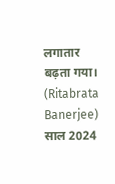लगातार बढ़ता गया। (Ritabrata Banerjee) साल 2024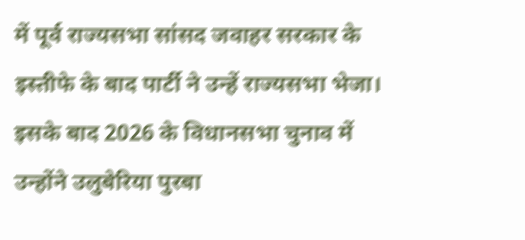में पूर्व राज्यसभा सांसद जवाहर सरकार के इस्तीफे के बाद पार्टी ने उन्हें राज्यसभा भेजा। इसके बाद 2026 के विधानसभा चुनाव में उन्होंने उलुबेरिया पुरबा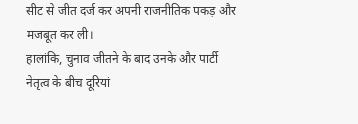सीट से जीत दर्ज कर अपनी राजनीतिक पकड़ और मजबूत कर ली।
हालांकि, चुनाव जीतने के बाद उनके और पार्टी नेतृत्व के बीच दूरियां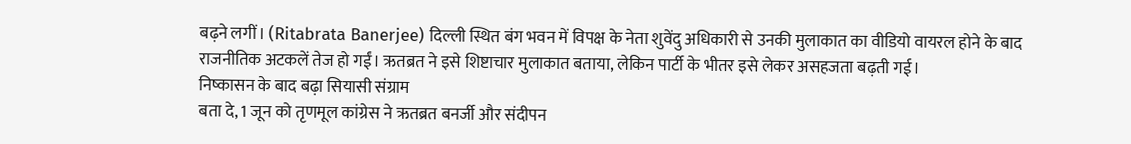बढ़ने लगीं। (Ritabrata Banerjee) दिल्ली स्थित बंग भवन में विपक्ष के नेता शुवेंदु अधिकारी से उनकी मुलाकात का वीडियो वायरल होने के बाद राजनीतिक अटकलें तेज हो गईं। ऋतब्रत ने इसे शिष्टाचार मुलाकात बताया, लेकिन पार्टी के भीतर इसे लेकर असहजता बढ़ती गई।
निष्कासन के बाद बढ़ा सियासी संग्राम
बता दे, 1 जून को तृणमूल कांग्रेस ने ऋतब्रत बनर्जी और संदीपन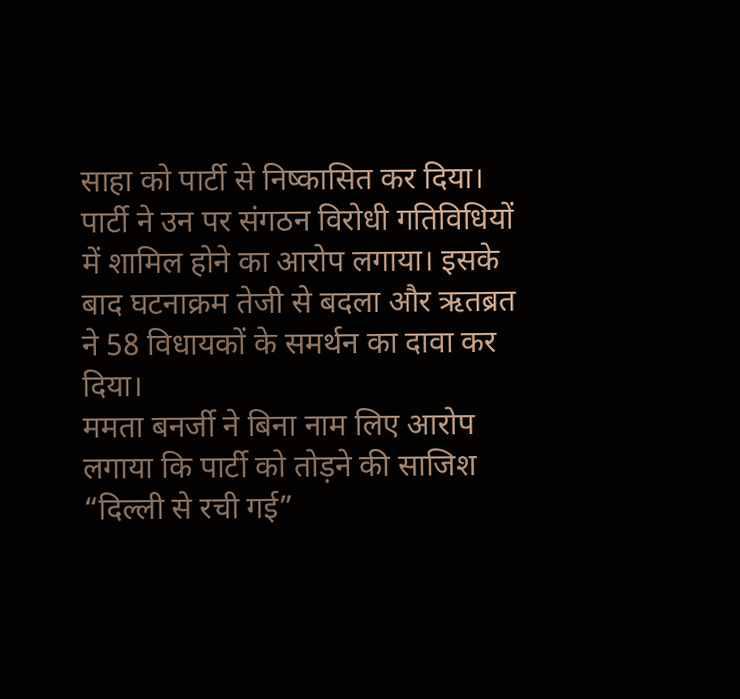साहा को पार्टी से निष्कासित कर दिया। पार्टी ने उन पर संगठन विरोधी गतिविधियों में शामिल होने का आरोप लगाया। इसके बाद घटनाक्रम तेजी से बदला और ऋतब्रत ने 58 विधायकों के समर्थन का दावा कर दिया।
ममता बनर्जी ने बिना नाम लिए आरोप लगाया कि पार्टी को तोड़ने की साजिश “दिल्ली से रची गई”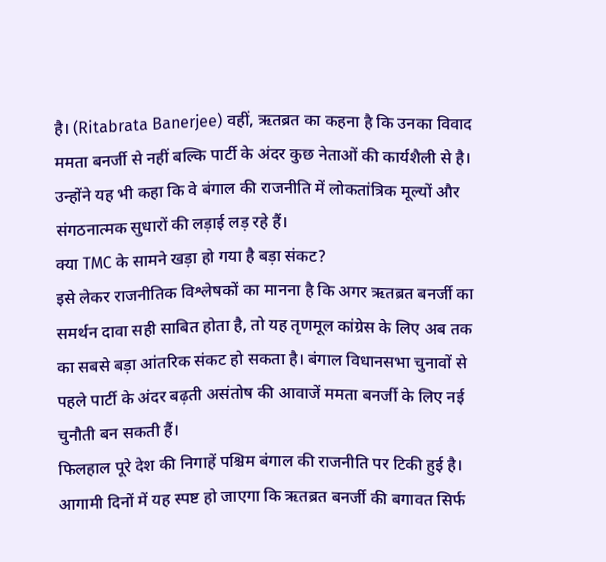है। (Ritabrata Banerjee) वहीं, ऋतब्रत का कहना है कि उनका विवाद ममता बनर्जी से नहीं बल्कि पार्टी के अंदर कुछ नेताओं की कार्यशैली से है। उन्होंने यह भी कहा कि वे बंगाल की राजनीति में लोकतांत्रिक मूल्यों और संगठनात्मक सुधारों की लड़ाई लड़ रहे हैं।
क्या TMC के सामने खड़ा हो गया है बड़ा संकट?
इसे लेकर राजनीतिक विश्लेषकों का मानना है कि अगर ऋतब्रत बनर्जी का समर्थन दावा सही साबित होता है, तो यह तृणमूल कांग्रेस के लिए अब तक का सबसे बड़ा आंतरिक संकट हो सकता है। बंगाल विधानसभा चुनावों से पहले पार्टी के अंदर बढ़ती असंतोष की आवाजें ममता बनर्जी के लिए नई चुनौती बन सकती हैं।
फिलहाल पूरे देश की निगाहें पश्चिम बंगाल की राजनीति पर टिकी हुई है। आगामी दिनों में यह स्पष्ट हो जाएगा कि ऋतब्रत बनर्जी की बगावत सिर्फ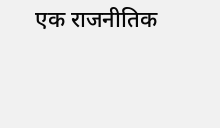एक राजनीतिक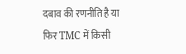दबाव की रणनीति है या फिर TMC में किसी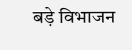बड़े विभाजन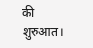की शुरुआत।